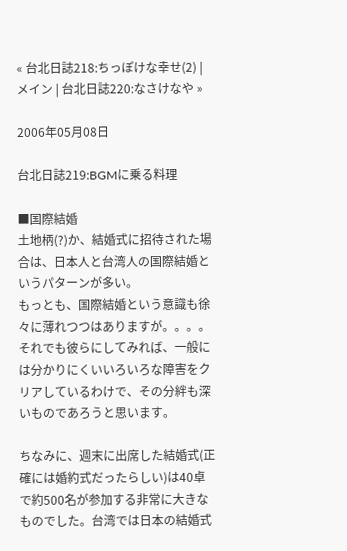« 台北日誌218:ちっぽけな幸せ(2) | メイン | 台北日誌220:なさけなや »

2006年05月08日

台北日誌219:BGMに乗る料理

■国際結婚
土地柄(?)か、結婚式に招待された場合は、日本人と台湾人の国際結婚というパターンが多い。
もっとも、国際結婚という意識も徐々に薄れつつはありますが。。。。
それでも彼らにしてみれば、一般には分かりにくいいろいろな障害をクリアしているわけで、その分絆も深いものであろうと思います。

ちなみに、週末に出席した結婚式(正確には婚約式だったらしい)は40卓で約500名が参加する非常に大きなものでした。台湾では日本の結婚式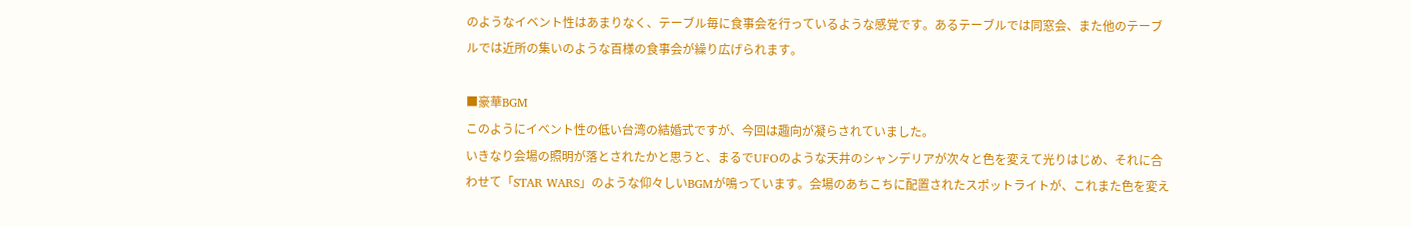のようなイベント性はあまりなく、テーブル毎に食事会を行っているような感覚です。あるテーブルでは同窓会、また他のテーブルでは近所の集いのような百様の食事会が繰り広げられます。

■豪華BGM
このようにイベント性の低い台湾の結婚式ですが、今回は趣向が凝らされていました。
いきなり会場の照明が落とされたかと思うと、まるでUFOのような天井のシャンデリアが次々と色を変えて光りはじめ、それに合わせて「STAR WARS」のような仰々しいBGMが鳴っています。会場のあちこちに配置されたスポットライトが、これまた色を変え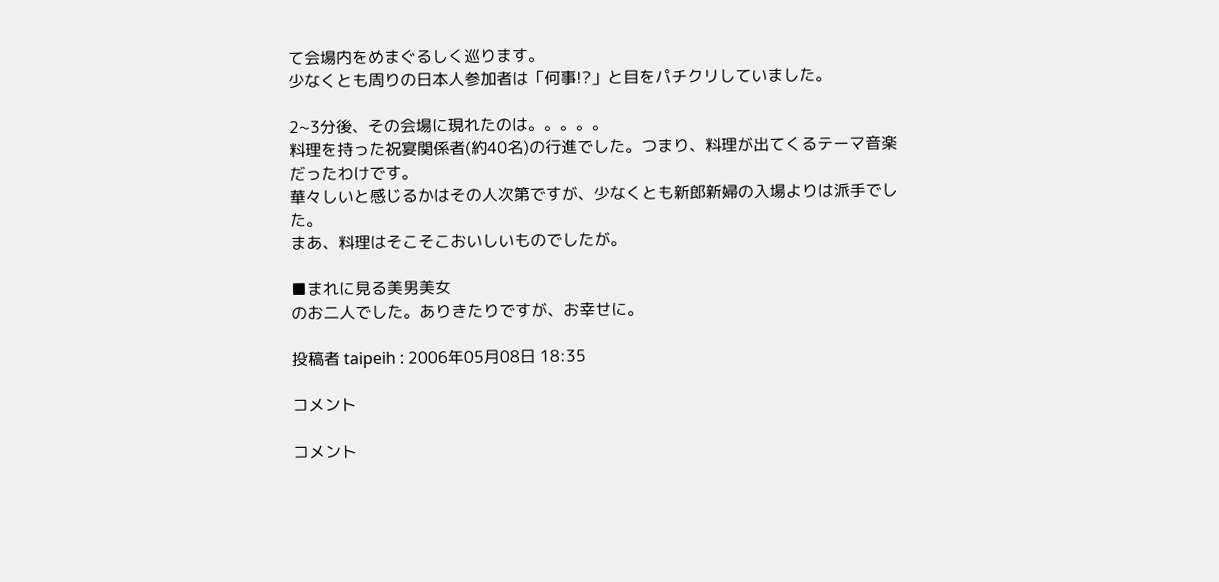て会場内をめまぐるしく巡ります。
少なくとも周りの日本人参加者は「何事!?」と目をパチクリしていました。

2~3分後、その会場に現れたのは。。。。。
料理を持った祝宴関係者(約40名)の行進でした。つまり、料理が出てくるテーマ音楽だったわけです。
華々しいと感じるかはその人次第ですが、少なくとも新郎新婦の入場よりは派手でした。
まあ、料理はそこそこおいしいものでしたが。

■まれに見る美男美女
のお二人でした。ありきたりですが、お幸せに。

投稿者 taipeih : 2006年05月08日 18:35

コメント

コメント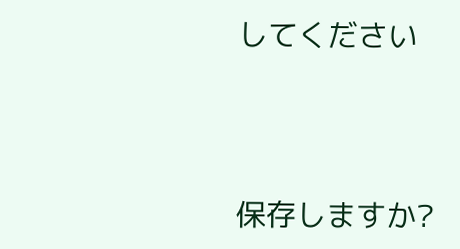してください




保存しますか?